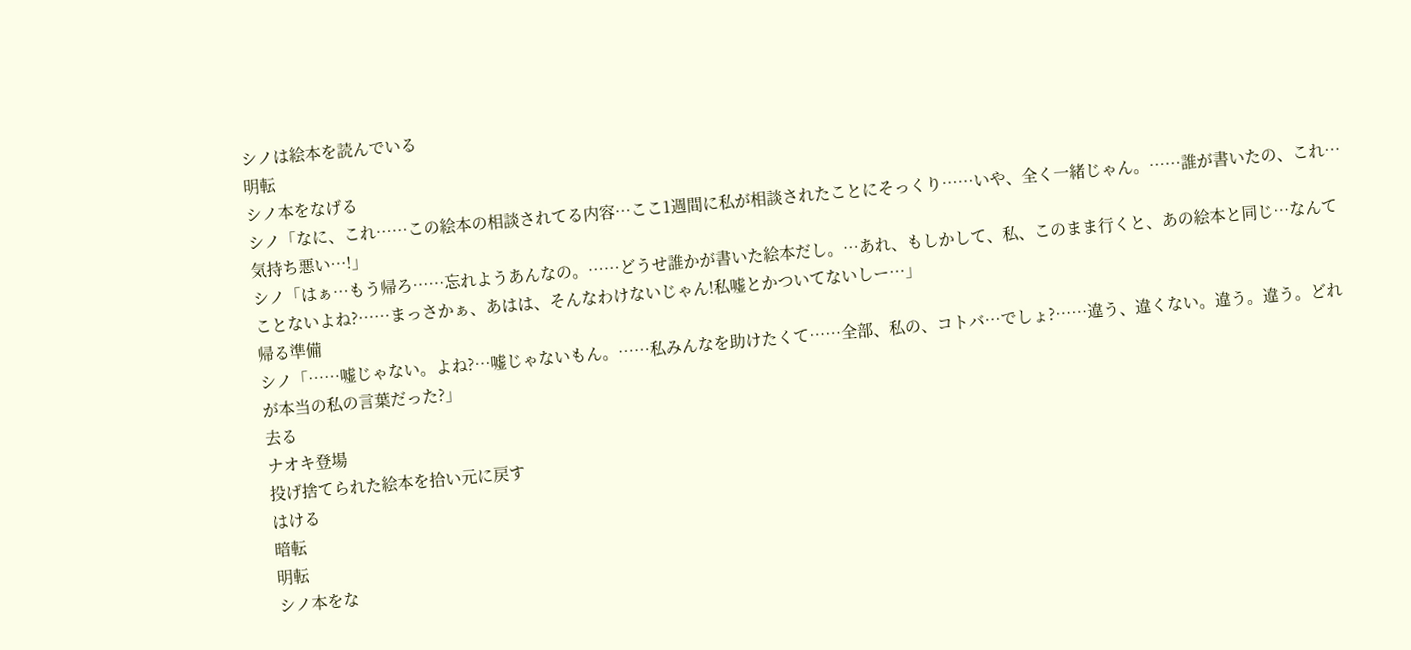シノは絵本を読んでいる
明転
シノ本をなげる
シノ「なに、これ……この絵本の相談されてる内容…ここ1週間に私が相談されたことにそっくり……いや、全く一緒じゃん。……誰が書いたの、これ…気持ち悪い…!」
シノ「はぁ…もう帰ろ……忘れようあんなの。……どうせ誰かが書いた絵本だし。…あれ、もしかして、私、このまま行くと、あの絵本と同じ…なんてことないよね?……まっさかぁ、あはは、そんなわけないじゃん!私嘘とかついてないしー…」
帰る準備
シノ「……嘘じゃない。よね?…嘘じゃないもん。……私みんなを助けたくて……全部、私の、コトバ…でしょ?……違う、違くない。違う。違う。どれが本当の私の言葉だった?」
去る
ナオキ登場
投げ捨てられた絵本を拾い元に戻す
はける
暗転
明転
シノ本をな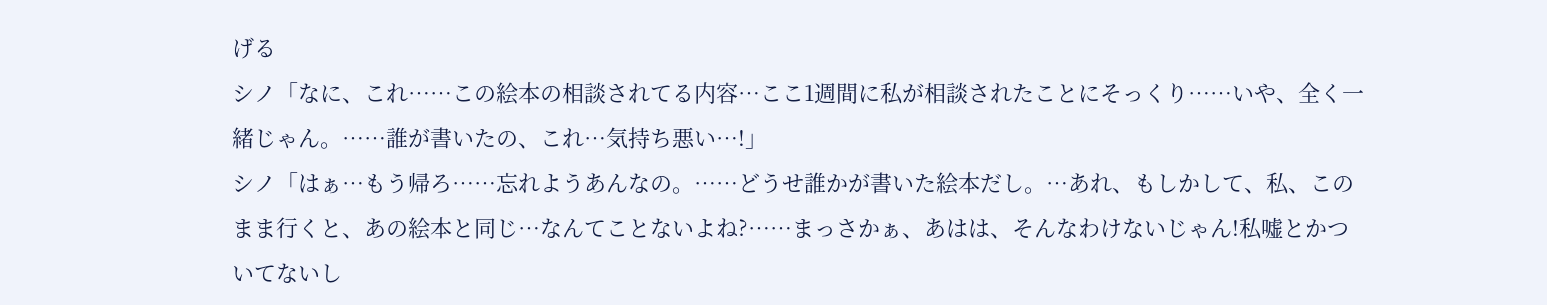げる
シノ「なに、これ……この絵本の相談されてる内容…ここ1週間に私が相談されたことにそっくり……いや、全く一緒じゃん。……誰が書いたの、これ…気持ち悪い…!」
シノ「はぁ…もう帰ろ……忘れようあんなの。……どうせ誰かが書いた絵本だし。…あれ、もしかして、私、このまま行くと、あの絵本と同じ…なんてことないよね?……まっさかぁ、あはは、そんなわけないじゃん!私嘘とかついてないし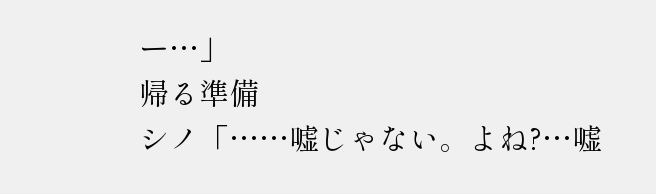ー…」
帰る準備
シノ「……嘘じゃない。よね?…嘘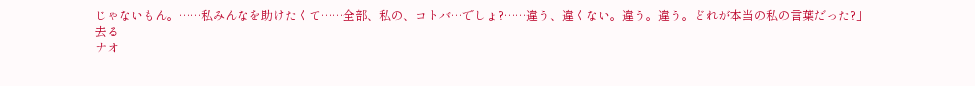じゃないもん。……私みんなを助けたくて……全部、私の、コトバ…でしょ?……違う、違くない。違う。違う。どれが本当の私の言葉だった?」
去る
ナオ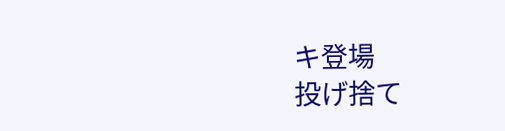キ登場
投げ捨て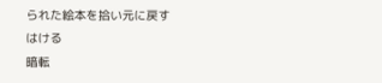られた絵本を拾い元に戻す
はける
暗転